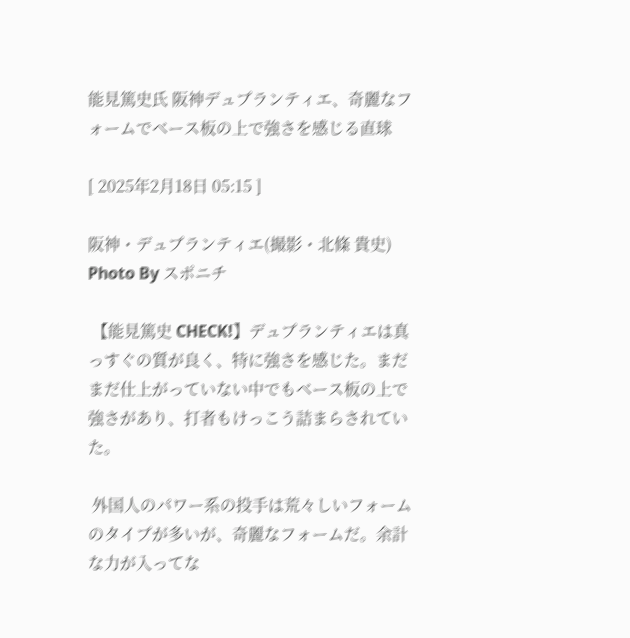能見篤史氏 阪神デュプランティエ、奇麗なフォームでベース板の上で強さを感じる直球

[ 2025年2月18日 05:15 ]

阪神・デュプランティエ(撮影・北條 貴史)
Photo By スポニチ

 【能見篤史 CHECK!】デュプランティエは真っすぐの質が良く、特に強さを感じた。まだまだ仕上がっていない中でもベース板の上で強さがあり、打者もけっこう詰まらされていた。

 外国人のパワー系の投手は荒々しいフォームのタイプが多いが、奇麗なフォームだ。余計な力が入ってな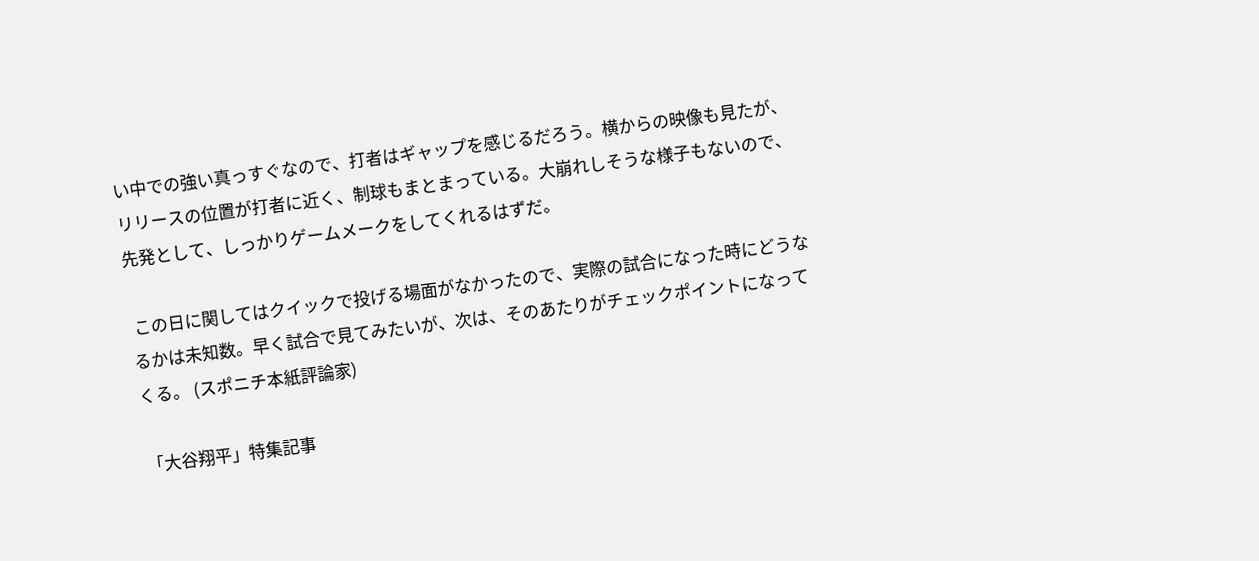い中での強い真っすぐなので、打者はギャップを感じるだろう。横からの映像も見たが、リリースの位置が打者に近く、制球もまとまっている。大崩れしそうな様子もないので、先発として、しっかりゲームメークをしてくれるはずだ。

 この日に関してはクイックで投げる場面がなかったので、実際の試合になった時にどうなるかは未知数。早く試合で見てみたいが、次は、そのあたりがチェックポイントになってくる。 (スポニチ本紙評論家)

「大谷翔平」特集記事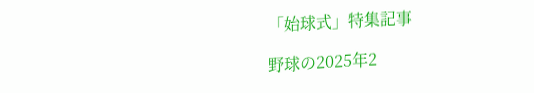「始球式」特集記事

野球の2025年2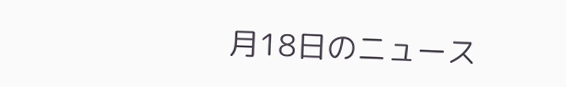月18日のニュース